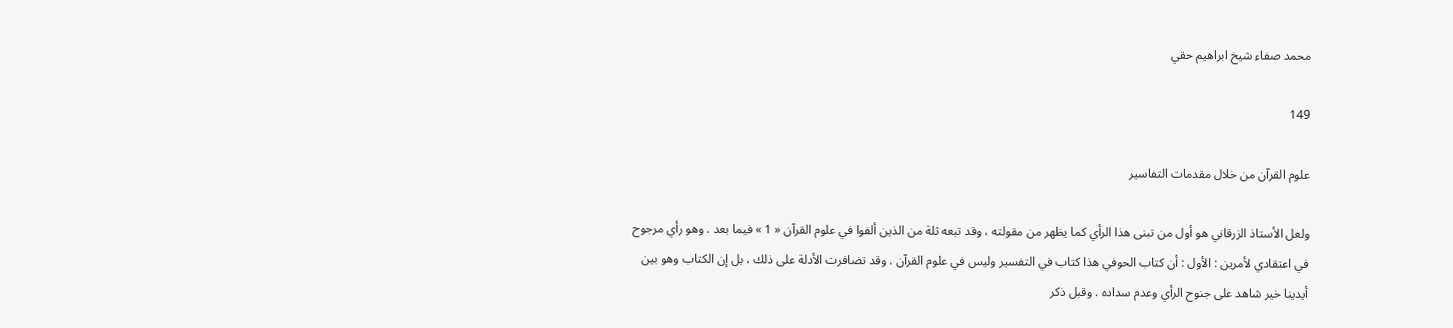محمد صفاء شيخ ابراهيم حقي

149

علوم القرآن من خلال مقدمات التفاسير

ولعل الأستاذ الزرقاني هو أول من تبنى هذا الرأي كما يظهر من مقولته ، وقد تبعه ثلة من الذين ألفوا في علوم القرآن « 1 » فيما بعد . وهو رأي مرجوح في اعتقادي لأمرين : الأول : أن كتاب الحوفي هذا كتاب في التفسير وليس في علوم القرآن . وقد تضافرت الأدلة على ذلك ، بل إن الكتاب وهو بين أيدينا خير شاهد على جنوح الرأي وعدم سداده . وقبل ذكر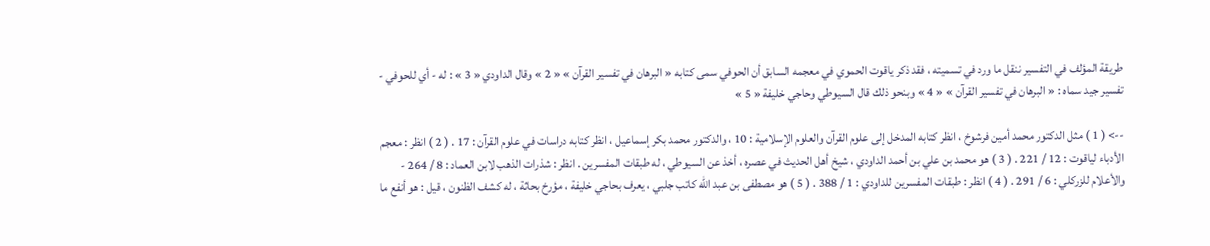طريقة المؤلف في التفسير ننقل ما ورد في تسميته ، فقد ذكر ياقوت الحموي في معجمه السابق أن الحوفي سمى كتابه « البرهان في تفسير القرآن » « 2 » وقال الداودي « 3 » : له - أي للحوفي - تفسير جيد سماه : « البرهان في تفسير القرآن » « 4 » وبنحو ذلك قال السيوطي وحاجي خليفة « 5 »

--> ( 1 ) مثل الدكتور محمد أمين فرشوخ ، انظر كتابه المدخل إلى علوم القرآن والعلوم الإسلامية : 10 ، والدكتور محمد بكر إسماعيل ، انظر كتابه دراسات في علوم القرآن : 17 . ( 2 ) انظر : معجم الأدباء لياقوت : 12 / 221 . ( 3 ) هو محمد بن علي بن أحمد الداودي ، شيخ أهل الحديث في عصره ، أخذ عن السيوطي ، له طبقات المفسرين . انظر : شذرات الذهب لابن العماد : 8 / 264 - والأعلام للزركلي : 6 / 291 . ( 4 ) انظر : طبقات المفسرين للداودي : 1 / 388 . ( 5 ) هو مصطفى بن عبد اللّه كاتب جلبي ، يعرف بحاجي خليفة ، مؤرخ بحاثة ، له كشف الظنون ، قيل : هو أنفع ما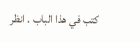كتب في هذا الباب . انظر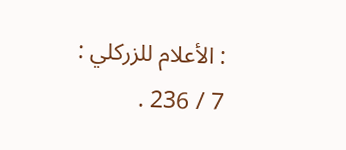: الأعلام للزركلي : 7 / 236 .